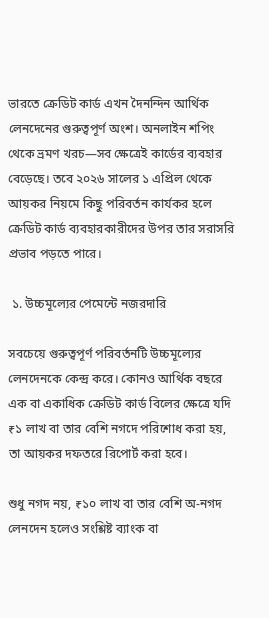ভারতে ক্রেডিট কার্ড এখন দৈনন্দিন আর্থিক লেনদেনের গুরুত্বপূর্ণ অংশ। অনলাইন শপিং থেকে ভ্রমণ খরচ—সব ক্ষেত্রেই কার্ডের ব্যবহার বেড়েছে। তবে ২০২৬ সালের ১ এপ্রিল থেকে আয়কর নিয়মে কিছু পরিবর্তন কার্যকর হলে ক্রেডিট কার্ড ব্যবহারকারীদের উপর তার সরাসরি প্রভাব পড়তে পারে।

 ১. উচ্চমূল্যের পেমেন্টে নজরদারি

সবচেয়ে গুরুত্বপূর্ণ পরিবর্তনটি উচ্চমূল্যের লেনদেনকে কেন্দ্র করে। কোনও আর্থিক বছরে এক বা একাধিক ক্রেডিট কার্ড বিলের ক্ষেত্রে যদি ₹১ লাখ বা তার বেশি নগদে পরিশোধ করা হয়, তা আয়কর দফতরে রিপোর্ট করা হবে।

শুধু নগদ নয়, ₹১০ লাখ বা তার বেশি অ-নগদ লেনদেন হলেও সংশ্লিষ্ট ব্যাংক বা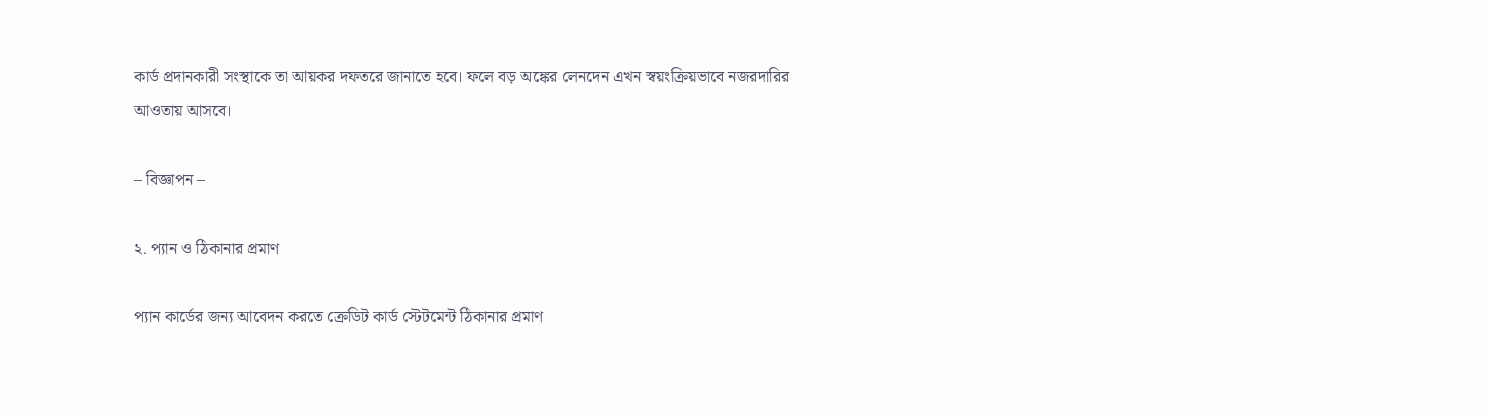কার্ড প্রদানকারী সংস্থাকে তা আয়কর দফতরে জানাতে হবে। ফলে বড় অঙ্কের লেনদেন এখন স্বয়ংক্রিয়ভাবে নজরদারির আওতায় আসবে।

– বিজ্ঞাপন –

২. প্যান ও ঠিকানার প্রমাণ

প্যান কার্ডের জন্য আবেদন করতে ক্রেডিট কার্ড স্টেটমেন্ট ঠিকানার প্রমাণ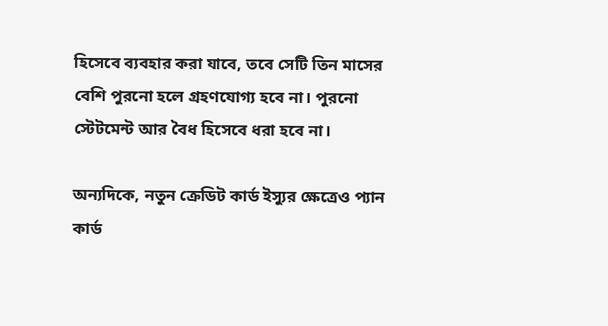হিসেবে ব্যবহার করা যাবে, তবে সেটি তিন মাসের বেশি পুরনো হলে গ্রহণযোগ্য হবে না। পুরনো স্টেটমেন্ট আর বৈধ হিসেবে ধরা হবে না।

অন্যদিকে, নতুন ক্রেডিট কার্ড ইস্যুর ক্ষেত্রেও প্যান কার্ড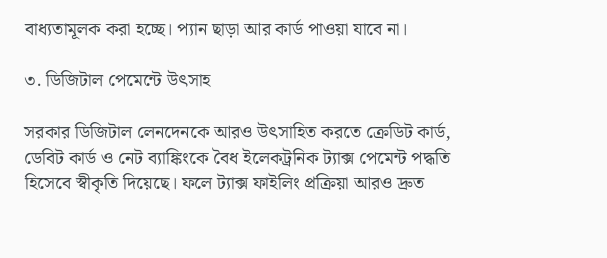বাধ্যতামূলক করা হচ্ছে। প্যান ছাড়া আর কার্ড পাওয়া যাবে না।

৩. ডিজিটাল পেমেন্টে উৎসাহ

সরকার ডিজিটাল লেনদেনকে আরও উৎসাহিত করতে ক্রেডিট কার্ড, ডেবিট কার্ড ও নেট ব্যাঙ্কিংকে বৈধ ইলেকট্রনিক ট্যাক্স পেমেন্ট পদ্ধতি হিসেবে স্বীকৃতি দিয়েছে। ফলে ট্যাক্স ফাইলিং প্রক্রিয়া আরও দ্রুত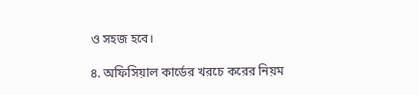ও সহজ হবে।

৪. অফিসিয়াল কার্ডের খরচে করের নিয়ম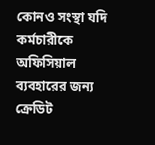কোনও সংস্থা যদি কর্মচারীকে অফিসিয়াল ব্যবহারের জন্য ক্রেডিট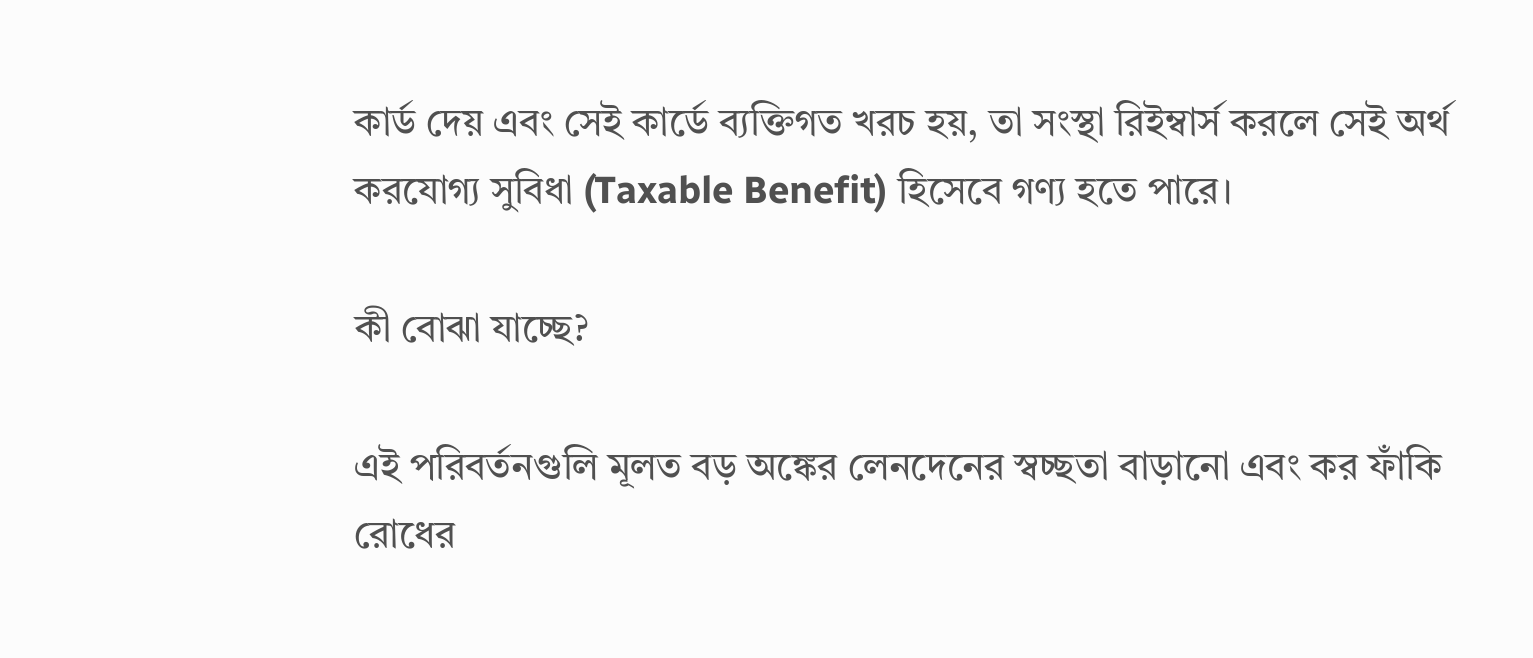কার্ড দেয় এবং সেই কার্ডে ব্যক্তিগত খরচ হয়, তা সংস্থা রিইম্বার্স করলে সেই অর্থ করযোগ্য সুবিধা (Taxable Benefit) হিসেবে গণ্য হতে পারে।

কী বোঝা যাচ্ছে?

এই পরিবর্তনগুলি মূলত বড় অঙ্কের লেনদেনের স্বচ্ছতা বাড়ানো এবং কর ফাঁকি রোধের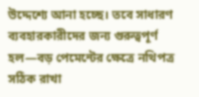উদ্দেশ্যে আনা হচ্ছে। তবে সাধারণ ব্যবহারকারীদের জন্য গুরুত্বপূর্ণ হল—বড় পেমেন্টের ক্ষেত্রে নথিপত্র সঠিক রাখা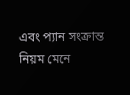এবং প্যান সংক্রান্ত নিয়ম মেনে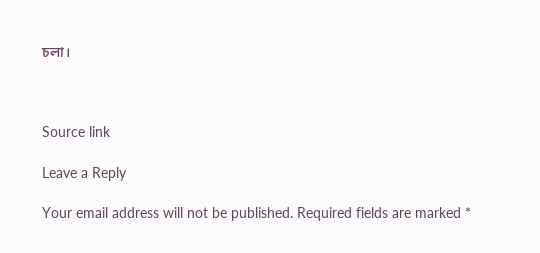চলা।



Source link

Leave a Reply

Your email address will not be published. Required fields are marked *